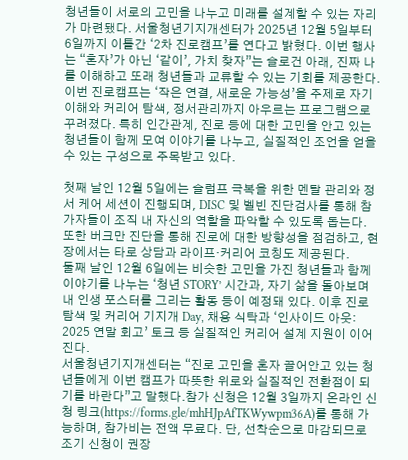청년들이 서로의 고민을 나누고 미래를 설계할 수 있는 자리가 마련됐다. 서울청년기지개센터가 2025년 12월 5일부터 6일까지 이틀간 ‘2차 진로캠프’를 연다고 밝혔다. 이번 행사는 “혼자’가 아닌 ‘같이’, 가치 찾자”는 슬로건 아래, 진짜 나를 이해하고 또래 청년들과 교류할 수 있는 기회를 제공한다.
이번 진로캠프는 ‘작은 연결, 새로운 가능성’을 주제로 자기이해와 커리어 탐색, 정서관리까지 아우르는 프로그램으로 꾸려졌다. 특히 인간관계, 진로 등에 대한 고민을 안고 있는 청년들이 함께 모여 이야기를 나누고, 실질적인 조언을 얻을 수 있는 구성으로 주목받고 있다.

첫째 날인 12월 5일에는 슬럼프 극복을 위한 멘탈 관리와 정서 케어 세션이 진행되며, DISC 및 벨빈 진단검사를 통해 참가자들이 조직 내 자신의 역할을 파악할 수 있도록 돕는다. 또한 버크만 진단을 통해 진로에 대한 방향성을 점검하고, 현장에서는 타로 상담과 라이프·커리어 코칭도 제공된다.
둘째 날인 12월 6일에는 비슷한 고민을 가진 청년들과 함께 이야기를 나누는 ‘청년 STORY’ 시간과, 자기 삶을 돌아보며 내 인생 포스터를 그리는 활동 등이 예정돼 있다. 이후 진로탐색 및 커리어 기지개 Day, 채용 식탁과 ‘인사이드 아웃: 2025 연말 회고’ 토크 등 실질적인 커리어 설계 지원이 이어진다.
서울청년기지개센터는 “진로 고민을 혼자 끌어안고 있는 청년들에게 이번 캠프가 따뜻한 위로와 실질적인 전환점이 되기를 바란다”고 말했다.참가 신청은 12월 3일까지 온라인 신청 링크(https://forms.gle/mhHJpAfTKWywpm36A)를 통해 가능하며, 참가비는 전액 무료다. 단, 선착순으로 마감되므로 조기 신청이 권장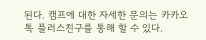된다. 캠프에 대한 자세한 문의는 카카오톡 플러스친구를 통해 할 수 있다.